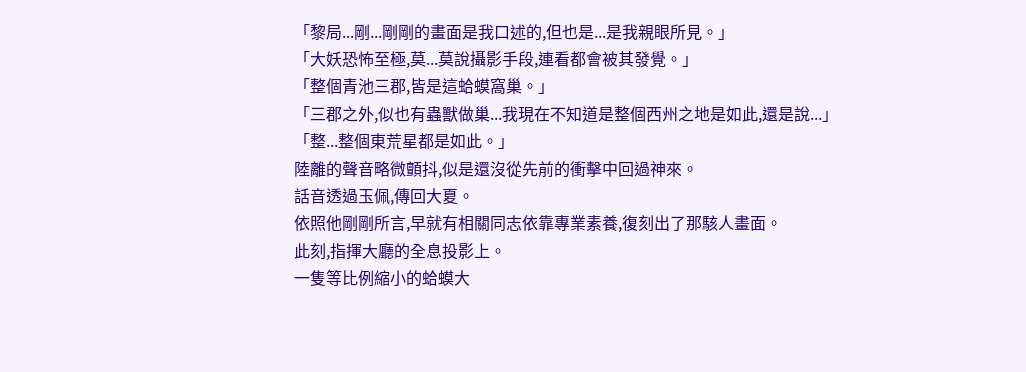「黎局...剛...剛剛的畫面是我口述的,但也是...是我親眼所見。」
「大妖恐怖至極,莫...莫說攝影手段,連看都會被其發覺。」
「整個青池三郡,皆是這蛤蟆窩巢。」
「三郡之外,似也有蟲獸做巢...我現在不知道是整個西州之地是如此,還是說...」
「整...整個東荒星都是如此。」
陸離的聲音略微顫抖,似是還沒從先前的衝擊中回過神來。
話音透過玉佩,傳回大夏。
依照他剛剛所言,早就有相關同志依靠專業素養,復刻出了那駭人畫面。
此刻,指揮大廳的全息投影上。
一隻等比例縮小的蛤蟆大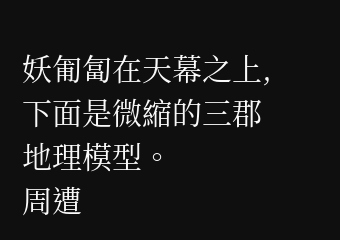妖匍匐在天幕之上,下面是微縮的三郡地理模型。
周遭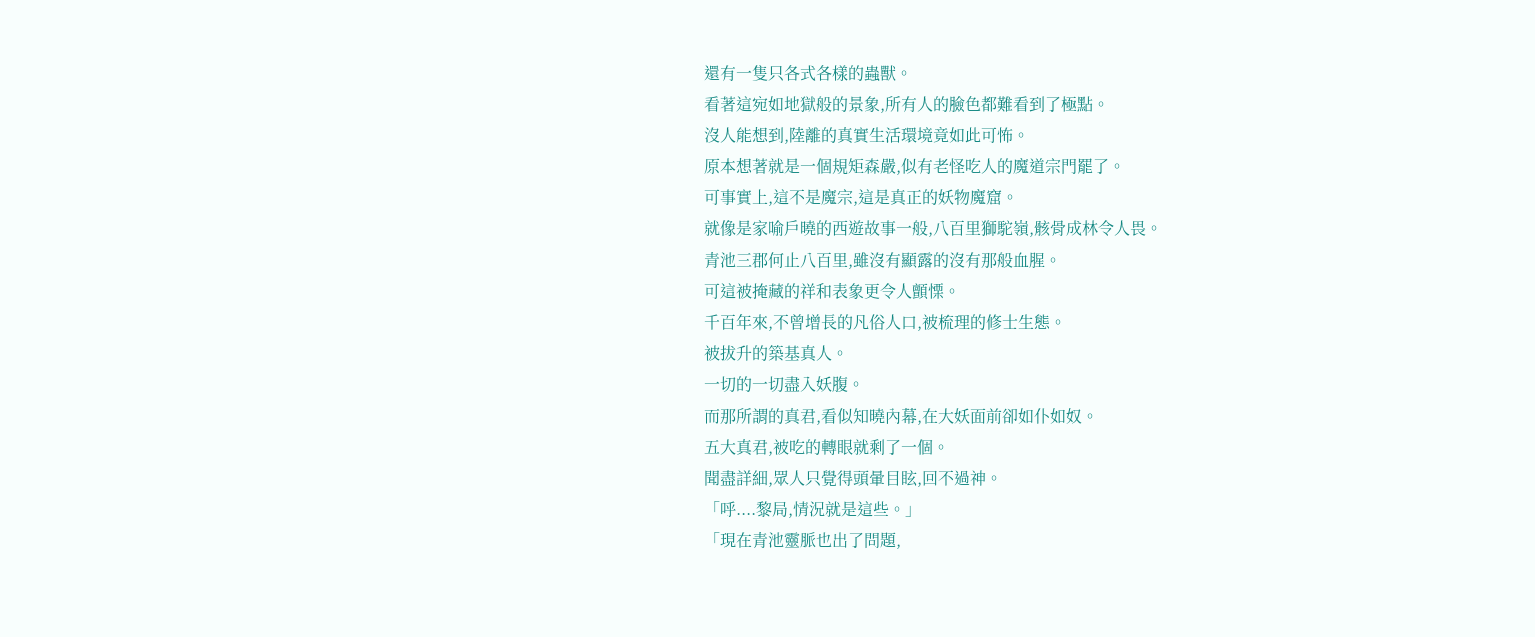還有一隻只各式各樣的蟲獸。
看著這宛如地獄般的景象,所有人的臉色都難看到了極點。
沒人能想到,陸離的真實生活環境竟如此可怖。
原本想著就是一個規矩森嚴,似有老怪吃人的魔道宗門罷了。
可事實上,這不是魔宗,這是真正的妖物魔窟。
就像是家喻戶曉的西遊故事一般,八百里獅駝嶺,骸骨成林令人畏。
青池三郡何止八百里,雖沒有顯露的沒有那般血腥。
可這被掩藏的祥和表象更令人顫慄。
千百年來,不曾增長的凡俗人口,被梳理的修士生態。
被拔升的築基真人。
一切的一切盡入妖腹。
而那所謂的真君,看似知曉內幕,在大妖面前卻如仆如奴。
五大真君,被吃的轉眼就剩了一個。
聞盡詳細,眾人只覺得頭暈目眩,回不過神。
「呼....黎局,情況就是這些。」
「現在青池靈脈也出了問題,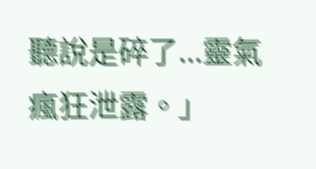聽說是碎了...靈氣瘋狂泄露。」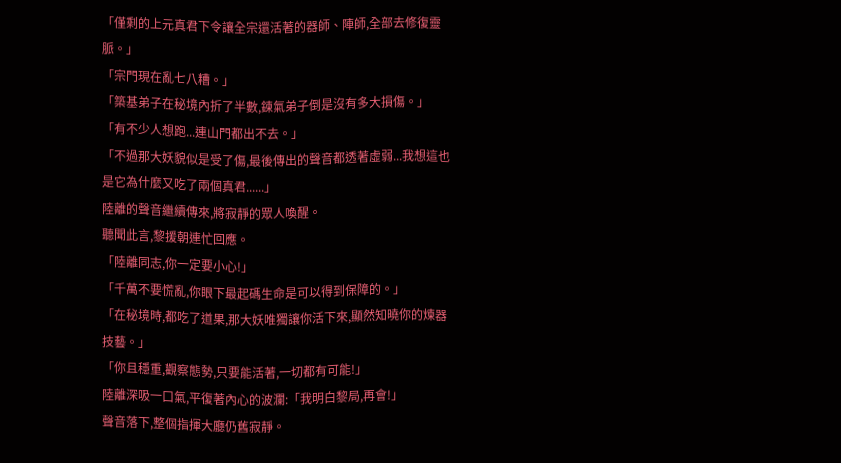「僅剩的上元真君下令讓全宗還活著的器師、陣師,全部去修復靈脈。」
「宗門現在亂七八糟。」
「築基弟子在秘境內折了半數,鍊氣弟子倒是沒有多大損傷。」
「有不少人想跑...連山門都出不去。」
「不過那大妖貌似是受了傷,最後傳出的聲音都透著虛弱...我想這也是它為什麼又吃了兩個真君......」
陸離的聲音繼續傳來,將寂靜的眾人喚醒。
聽聞此言,黎援朝連忙回應。
「陸離同志,你一定要小心!」
「千萬不要慌亂,你眼下最起碼生命是可以得到保障的。」
「在秘境時,都吃了道果,那大妖唯獨讓你活下來,顯然知曉你的煉器技藝。」
「你且穩重,觀察態勢,只要能活著,一切都有可能!」
陸離深吸一口氣,平復著內心的波瀾:「我明白黎局,再會!」
聲音落下,整個指揮大廳仍舊寂靜。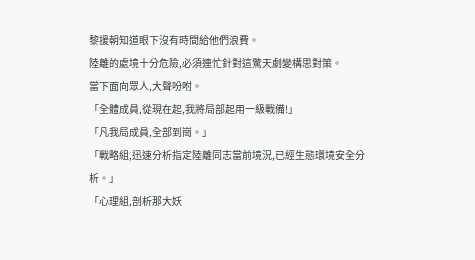黎援朝知道眼下沒有時間給他們浪費。
陸離的處境十分危險,必須連忙針對這驚天劇變構思對策。
當下面向眾人,大聲吩咐。
「全體成員,從現在起,我將局部起用一級戰備!」
「凡我局成員,全部到崗。」
「戰略組,迅速分析指定陸離同志當前境況,已經生態環境安全分析。」
「心理組,剖析那大妖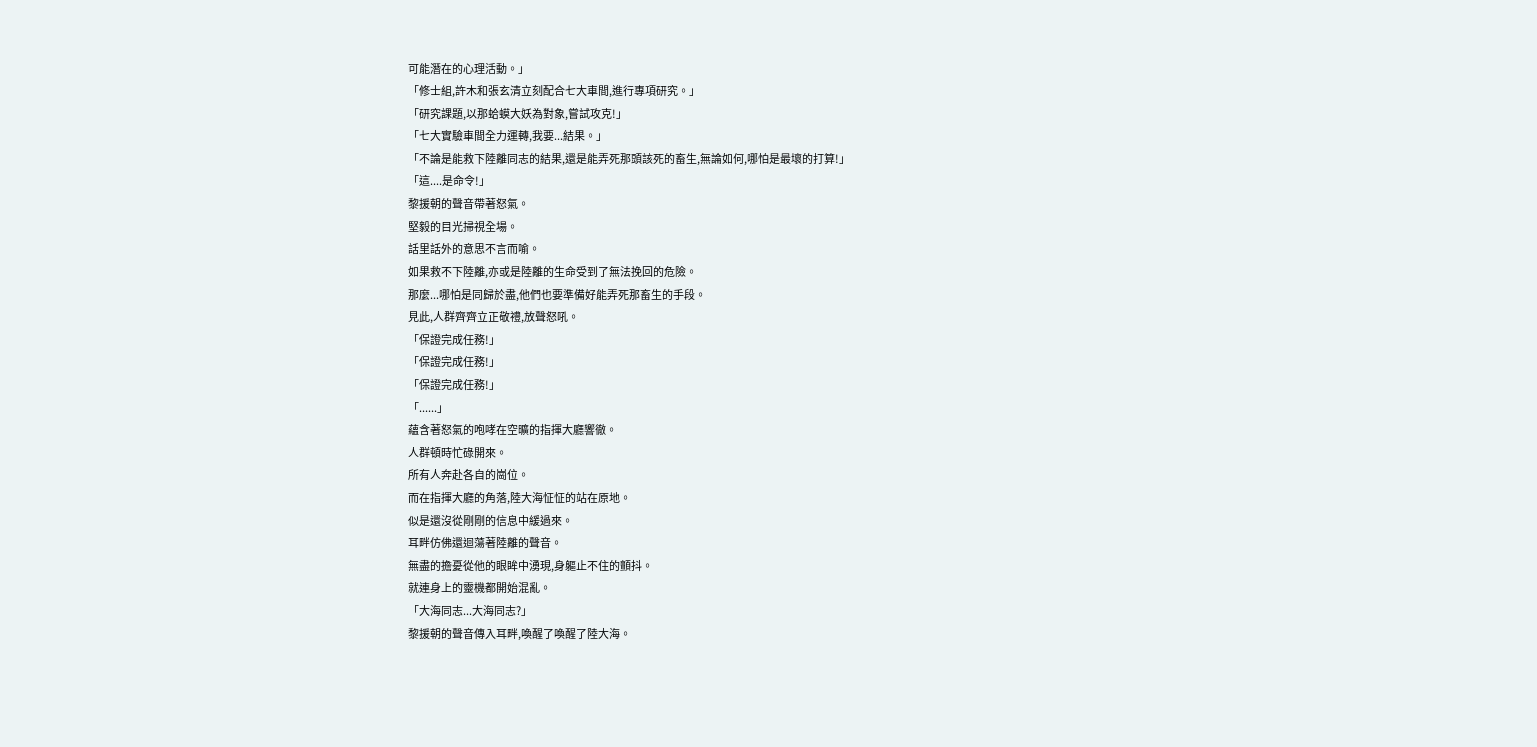可能潛在的心理活動。」
「修士組,許木和張玄清立刻配合七大車間,進行專項研究。」
「研究課題,以那蛤蟆大妖為對象,嘗試攻克!」
「七大實驗車間全力運轉,我要...結果。」
「不論是能救下陸離同志的結果,還是能弄死那頭該死的畜生,無論如何,哪怕是最壞的打算!」
「這....是命令!」
黎援朝的聲音帶著怒氣。
堅毅的目光掃視全場。
話里話外的意思不言而喻。
如果救不下陸離,亦或是陸離的生命受到了無法挽回的危險。
那麼...哪怕是同歸於盡,他們也要準備好能弄死那畜生的手段。
見此,人群齊齊立正敬禮,放聲怒吼。
「保證完成任務!」
「保證完成任務!」
「保證完成任務!」
「......」
蘊含著怒氣的咆哮在空曠的指揮大廳響徹。
人群頓時忙碌開來。
所有人奔赴各自的崗位。
而在指揮大廳的角落,陸大海怔怔的站在原地。
似是還沒從剛剛的信息中緩過來。
耳畔仿佛還迴蕩著陸離的聲音。
無盡的擔憂從他的眼眸中湧現,身軀止不住的顫抖。
就連身上的靈機都開始混亂。
「大海同志...大海同志?」
黎援朝的聲音傳入耳畔,喚醒了喚醒了陸大海。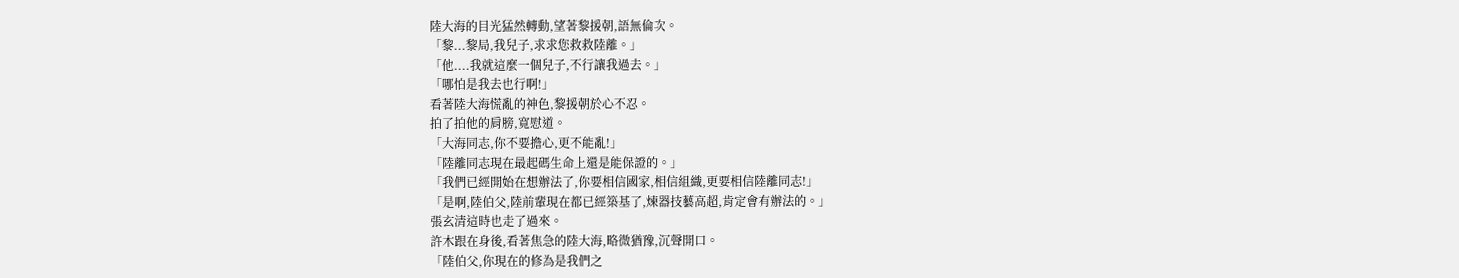陸大海的目光猛然轉動,望著黎援朝,語無倫次。
「黎...黎局,我兒子,求求您救救陸離。」
「他....我就這麼一個兒子,不行讓我過去。」
「哪怕是我去也行啊!」
看著陸大海慌亂的神色,黎援朝於心不忍。
拍了拍他的肩膀,寬慰道。
「大海同志,你不要擔心,更不能亂!」
「陸離同志現在最起碼生命上還是能保證的。」
「我們已經開始在想辦法了,你要相信國家,相信組織,更要相信陸離同志!」
「是啊,陸伯父,陸前輩現在都已經築基了,煉器技藝高超,肯定會有辦法的。」
張玄清這時也走了過來。
許木跟在身後,看著焦急的陸大海,略微猶豫,沉聲開口。
「陸伯父,你現在的修為是我們之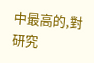中最高的,對研究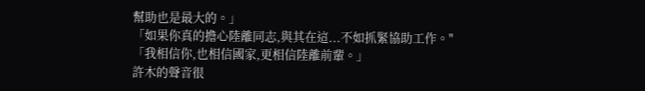幫助也是最大的。」
「如果你真的擔心陸離同志,與其在這...不如抓緊協助工作。"
「我相信你,也相信國家,更相信陸離前輩。」
許木的聲音很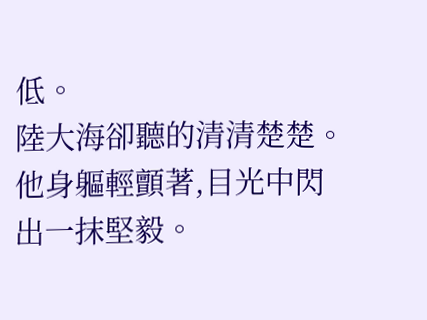低。
陸大海卻聽的清清楚楚。
他身軀輕顫著,目光中閃出一抹堅毅。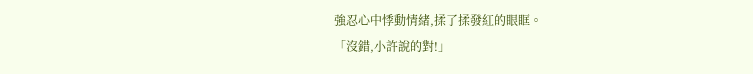強忍心中悸動情緒,揉了揉發紅的眼眶。
「沒錯,小許說的對!」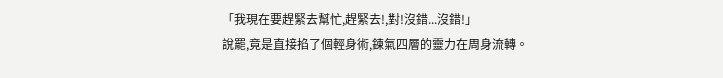「我現在要趕緊去幫忙,趕緊去!,對!沒錯...沒錯!」
說罷,竟是直接掐了個輕身術,鍊氣四層的靈力在周身流轉。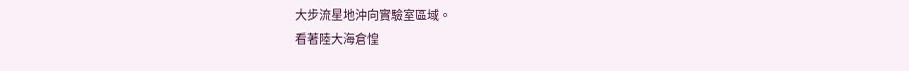大步流星地沖向實驗室區域。
看著陸大海倉惶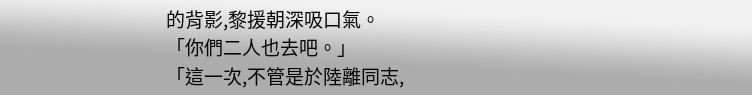的背影,黎援朝深吸口氣。
「你們二人也去吧。」
「這一次,不管是於陸離同志,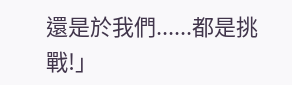還是於我們......都是挑戰!」